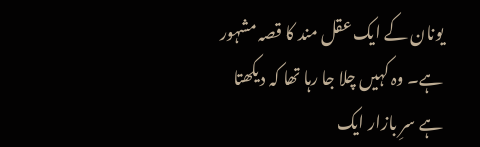یونان کے ایک عقل مند کا قصہ مشہور ہے۔ وہ کہیں چلا جا رہا تھا کہ دیکھتا ہے سرِ بازار ایک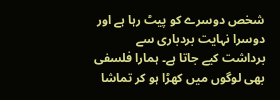شخص دوسرے کو پیٹ رہا ہے اور دوسرا نہایت بردباری سے برداشت کیے جاتا ہے۔ ہمارا فلسفی بھی لوگوں میں کھڑا ہو کر تماشا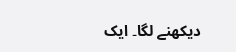دیکھنے لگا۔ ایک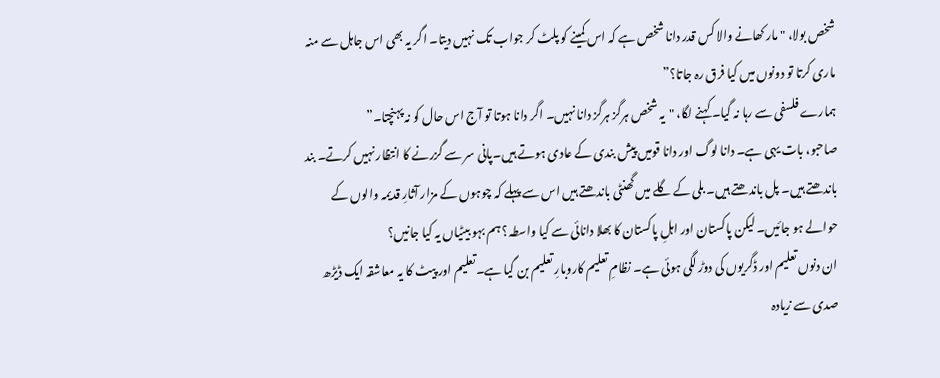شخص بولا، "مار کھانے والا کس قدر دانا شخص ہے کہ اس کمینے کو پلٹ کر جواب تک نہیں دیتا۔ اگر یہ بھی اس جاہل سے منہ ماری کرتا تو دونوں میں کیا فرق رہ جاتا؟”
ہمارے فلسفی سے رہا نہ گیا۔ کہنے لگا، "یہ شخص ہرگز ہرگز دانا نہیں۔ اگر دانا ہوتا تو آج اس حال کو نہ پہنچتا۔”
صاحبو، بات یہی ہے۔ دانا لوگ اور دانا قومیں پیش بندی کے عادی ہوتے ہیں۔پانی سر سے گزرنے کا انتظار نہیں کرتے۔ بند باندھتے ہیں۔ پل باندھتے ہیں۔ بلی کے گلے میں گھنٹی باندھتے ہیں اس سے پہلے کہ چوہوں کے مزار آثارِ قدیمہ والوں کے حوالے ہو جائیں۔ لیکن پاکستان اور اہلِ پاکستان کا بھلا دانائی سے کیا واسطہ؟ ہم بہو بیٹیاں یہ کیا جانیں؟
ان دنوں تعلیم اور ڈگریوں کی دوڑ لگی ہوئی ہے۔ نظامِ تعلیم کاروبارِ تعلیم بن گیا ہے۔تعلیم اور پیٹ کا یہ معاشقہ ایک ڈیڑھ صدی سے زیادہ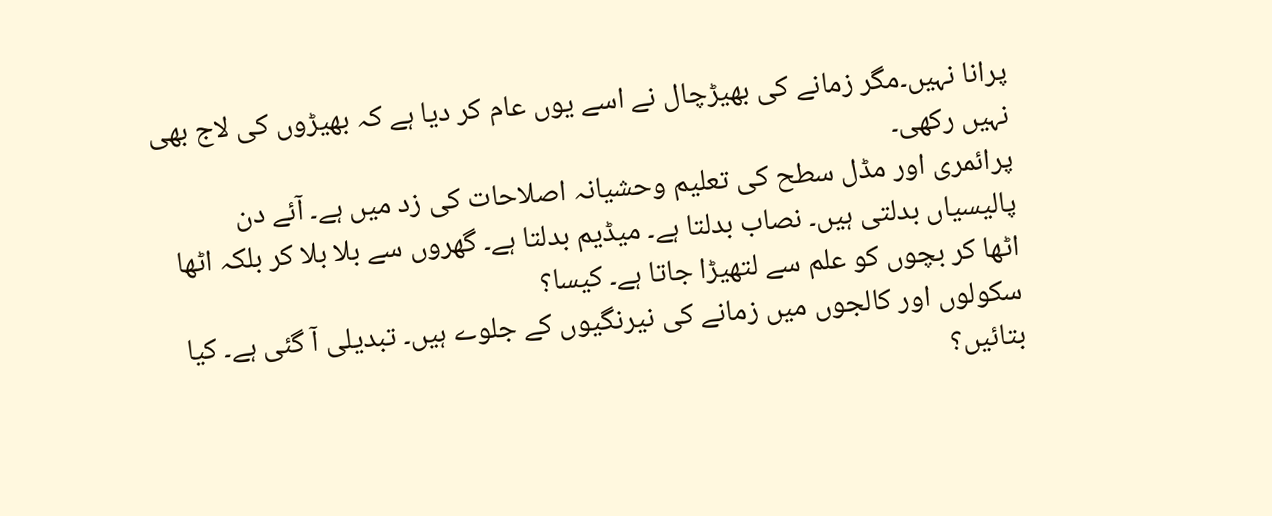پرانا نہیں۔مگر زمانے کی بھیڑچال نے اسے یوں عام کر دیا ہے کہ بھیڑوں کی لاج بھی نہیں رکھی۔
پرائمری اور مڈل سطح کی تعلیم وحشیانہ اصلاحات کی زد میں ہے۔ آئے دن پالیسیاں بدلتی ہیں۔ نصاب بدلتا ہے۔ میڈیم بدلتا ہے۔ گھروں سے بلا بلا کر بلکہ اٹھا اٹھا کر بچوں کو علم سے لتھیڑا جاتا ہے۔ کیسا؟
سکولوں اور کالجوں میں زمانے کی نیرنگیوں کے جلوے ہیں۔ تبدیلی آ گئی ہے۔ کیا بتائیں؟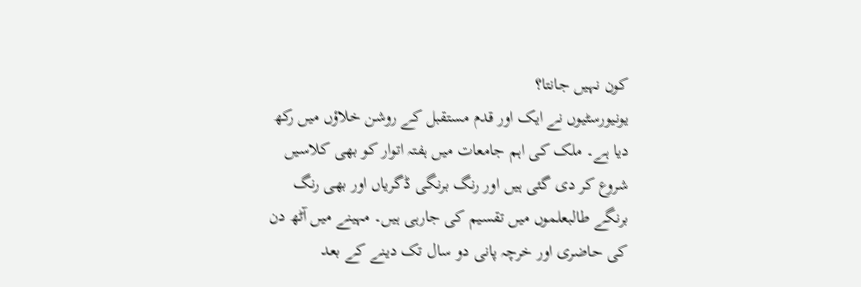کون نہیں جانتا؟
یونیورسٹیوں نے ایک اور قدم مستقبل کے روشن خلاؤں میں رکھ دیا ہے۔ ملک کی اہم جامعات میں ہفتہ اتوار کو بھی کلاسیں شروع کر دی گئی ہیں اور رنگ برنگی ڈگریاں اور بھی رنگ برنگے طالبعلموں میں تقسیم کی جارہی ہیں۔ مہینے میں آٹھ دن کی حاضری اور خرچہ پانی دو سال تک دینے کے بعد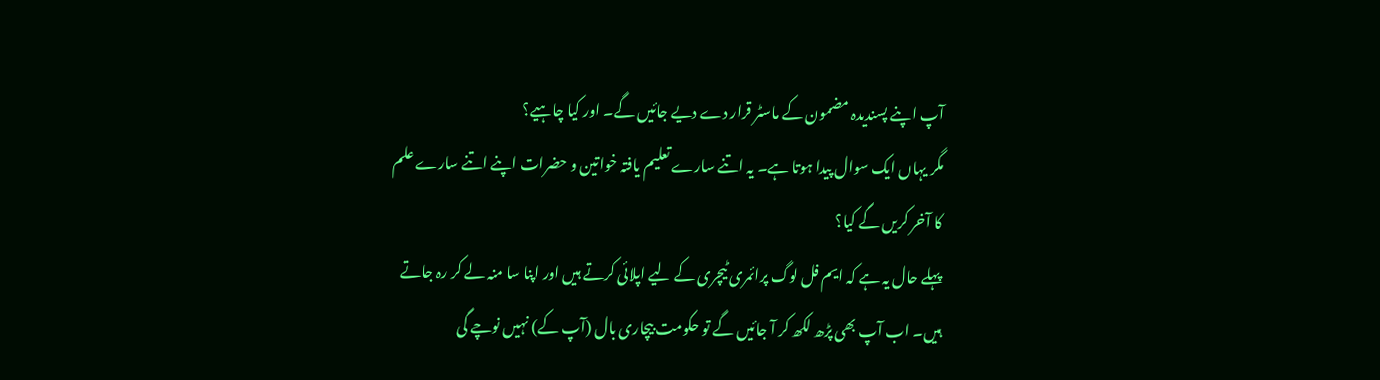آپ اپنے پسندیدہ مضمون کے ماسٹر قرار دے دیے جائیں گے۔ اور کیا چاہیے؟
مگر یہاں ایک سوال پیدا ہوتا ہے۔ یہ اتنے سارے تعلیم یافتہ خواتین و حضرات اپنے اتنے سارے علم کا آخر کریں گے کیا؟
پہلے حال یہ ہے کہ ایم فل لوگ پرائمری ٹیچری کے لیے اپلائی کرتے ہیں اور اپنا سا منہ لے کر رہ جاتے ہیں۔ اب آپ بھی پڑھ لکھ کر آ جائیں گے تو حکومت بیچاری بال (آپ کے) نہیں نوچے گی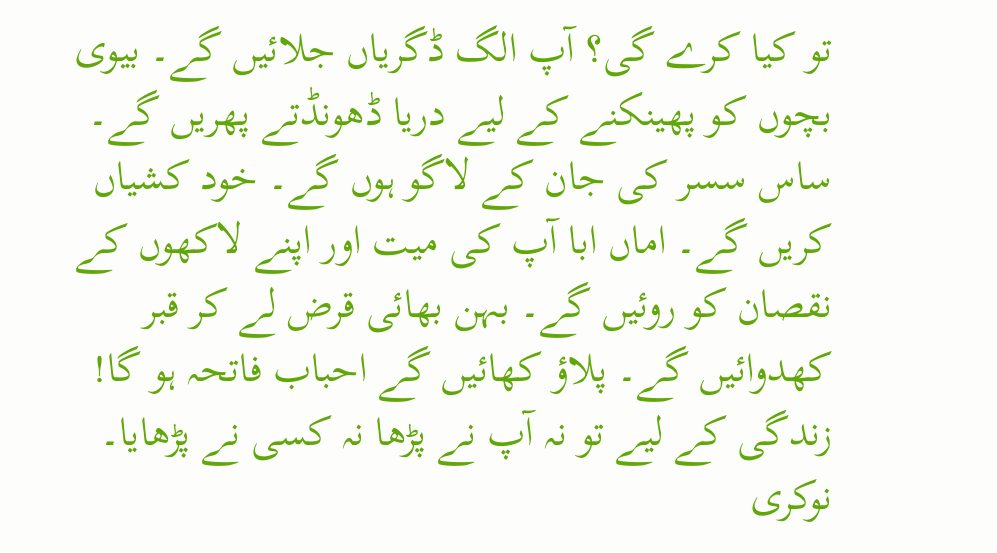تو کیا کرے گی؟ آپ الگ ڈگریاں جلائیں گے۔ بیوی بچوں کو پھینکنے کے لیے دریا ڈھونڈتے پھریں گے۔ ساس سسر کی جان کے لاگو ہوں گے۔ خود کشیاں کریں گے۔ اماں ابا آپ کی میت اور اپنے لاکھوں کے نقصان کو روئیں گے۔ بہن بھائی قرض لے کر قبر کھدوائیں گے۔ پلاؤ کھائیں گے احباب فاتحہ ہو گا!
زندگی کے لیے تو نہ آپ نے پڑھا نہ کسی نے پڑھایا۔ نوکری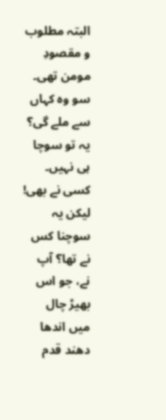البتہ مطلوب و مقصودِ مومن تھی۔ سو وہ کہاں سے ملے گی؟ یہ تو سوچا ہی نہیں۔ کسی نے بھی!
لیکن یہ سوچنا کس نے تھا؟ آپ نے، جو اس بھیڑ چال میں اندھا دھند قدم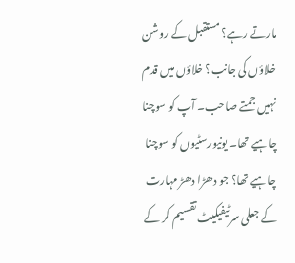مارتے رہے؟ مستقبل کے روشن خلاؤں کی جانب؟ خلاؤں میں قدم نہیں جمتے صاحب۔ آپ کو سوچنا چاہیے تھا۔ یونیورسٹیوں کو سوچنا چاہیے تھا؟ جو دھڑا دھڑ مہارت کے جعلی سرٹیفیکیٹ تقسیم کر کے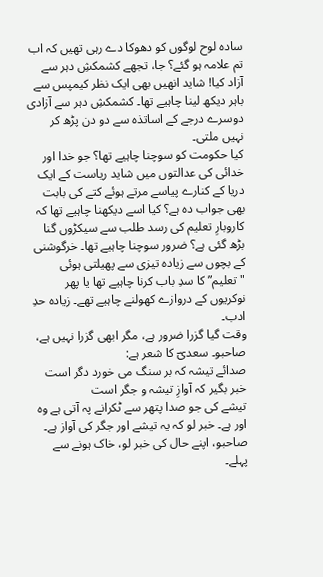سادہ لوح لوگوں کو دھوکا دے رہی تھیں کہ اب تم علامہ ہو گئے؟ جا، تجھے کشمکشِ دہر سے آزاد کیا! شاید انھیں بھی ایک نظر کیمپس سے باہر دیکھ لینا چاہیے تھا۔ کشمکشِ دہر سے آزادی دوسرے درجے کے اساتذہ سے دو دن پڑھ کر نہیں ملتی۔
کیا حکومت کو سوچنا چاہیے تھا؟ جو خدا اور خدائی کی عدالتوں میں شاید ریاست کے ایک دریا کے کنارے پیاسے مرتے ہوئے کتے کی بابت بھی جواب دہ ہے؟ کیا اسے دیکھنا چاہیے تھا کہ کاروبارِ تعلیم کی رسد طلب سے سیکڑوں گنا بڑھ گئی ہے؟ ضرور سوچنا چاہیے تھا۔ خرگوشنی کے بچوں سے زیادہ تیزی سے پھیلتی ہوئی "تعلیم” کا سدِ باب کرنا چاہیے تھا یا پھر نوکریوں کے دروازے کھولنے چاہیے تھے۔ زیادہ حدِ ادب۔
وقت گیا گزرا ضرور ہے، مگر ابھی گزرا نہیں ہے، صاحبو۔ سعدیؔ کا شعر ہے:
صدائے تیشہ کہ بر سنگ می خورد دگر است
خبر بگیر کہ آوازِ تیشہ و جگر است
تیشے کی جو صدا پتھر سے ٹکرانے پہ آتی ہے وہ اور ہے۔ خبر لو کہ یہ تیشے اور جگر کی آواز ہے۔
صاحبو، اپنے حال کی خبر لو، خاک ہونے سے پہلے۔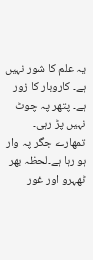یہ علم کا شور نہیں ہے۔ کاروبار کا زور ہے۔ پتھر پہ چوٹ نہیں پڑ رہی۔ تمھارے جگر پہ وار ہو رہا ہے۔لحظہ بھر ٹھہرو اور غور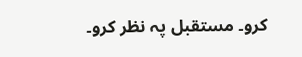کرو۔ مستقبل پہ نظر کرو۔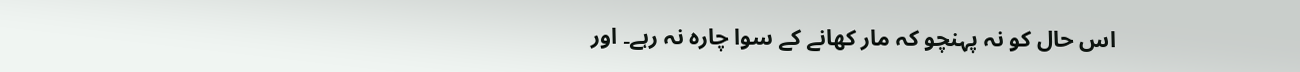اس حال کو نہ پہنچو کہ مار کھانے کے سوا چارہ نہ رہے۔ اور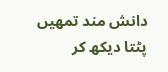دانش مند تمھیں پٹتا دیکھ کر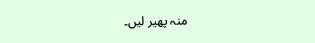منہ پھیر لیں۔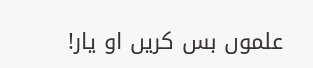علموں بس کریں او یار!